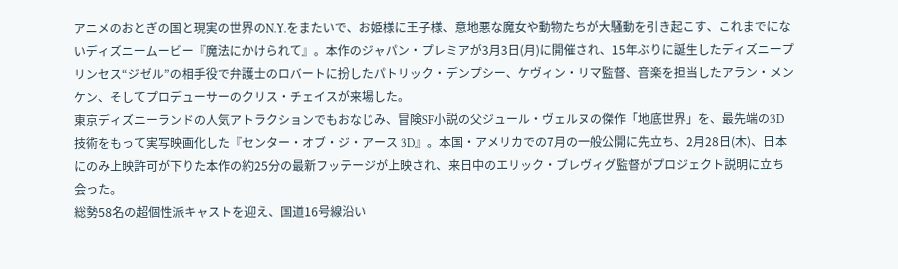アニメのおとぎの国と現実の世界のN.Y.をまたいで、お姫様に王子様、意地悪な魔女や動物たちが大騒動を引き起こす、これまでにないディズニームービー『魔法にかけられて』。本作のジャパン・プレミアが3月3日(月)に開催され、15年ぶりに誕生したディズニープリンセス“ジゼル”の相手役で弁護士のロバートに扮したパトリック・デンプシー、ケヴィン・リマ監督、音楽を担当したアラン・メンケン、そしてプロデューサーのクリス・チェイスが来場した。
東京ディズニーランドの人気アトラクションでもおなじみ、冒険SF小説の父ジュール・ヴェルヌの傑作「地底世界」を、最先端の3D技術をもって実写映画化した『センター・オブ・ジ・アース 3D』。本国・アメリカでの7月の一般公開に先立ち、2月28日(木)、日本にのみ上映許可が下りた本作の約25分の最新フッテージが上映され、来日中のエリック・ブレヴィグ監督がプロジェクト説明に立ち会った。
総勢58名の超個性派キャストを迎え、国道16号線沿い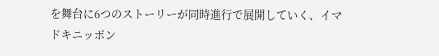を舞台に6つのストーリーが同時進行で展開していく、イマドキニッポン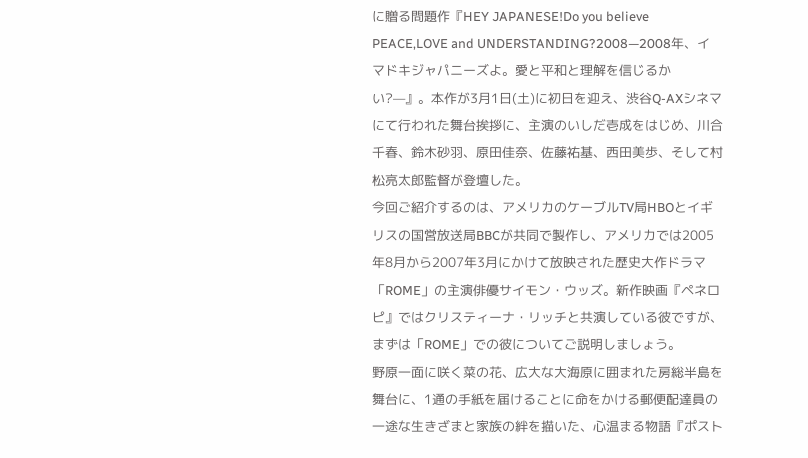に贈る問題作『HEY JAPANESE!Do you believe PEACE,LOVE and UNDERSTANDING?2008—2008年、イマドキジャパニーズよ。愛と平和と理解を信じるかい?—』。本作が3月1日(土)に初日を迎え、渋谷Q-AXシネマにて行われた舞台挨拶に、主演のいしだ壱成をはじめ、川合千春、鈴木砂羽、原田佳奈、佐藤祐基、西田美歩、そして村松亮太郎監督が登壇した。
今回ご紹介するのは、アメリカのケーブルTV局HBOとイギリスの国営放送局BBCが共同で製作し、アメリカでは2005年8月から2007年3月にかけて放映された歴史大作ドラマ「ROME」の主演俳優サイモン・ウッズ。新作映画『ペネロピ』ではクリスティーナ・リッチと共演している彼ですが、まずは「ROME」での彼についてご説明しましょう。
野原一面に咲く菜の花、広大な大海原に囲まれた房総半島を舞台に、1通の手紙を届けることに命をかける郵便配達員の一途な生きざまと家族の絆を描いた、心温まる物語『ポスト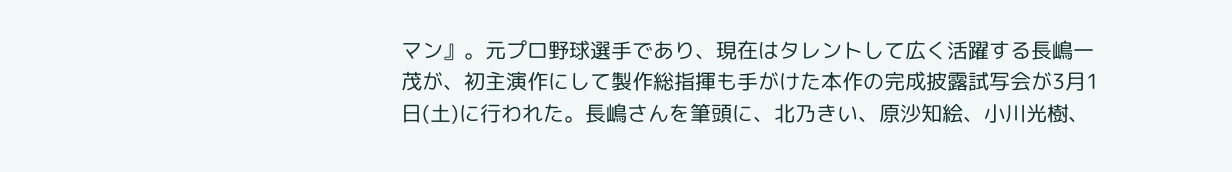マン』。元プロ野球選手であり、現在はタレントして広く活躍する長嶋一茂が、初主演作にして製作総指揮も手がけた本作の完成披露試写会が3月1日(土)に行われた。長嶋さんを筆頭に、北乃きい、原沙知絵、小川光樹、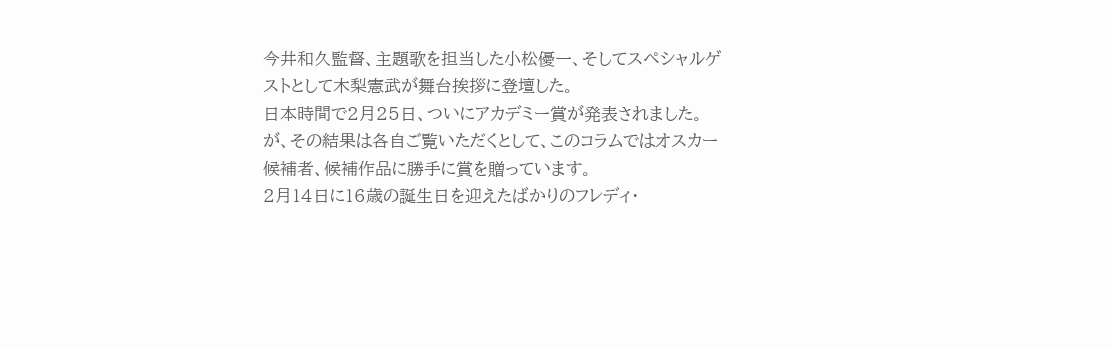今井和久監督、主題歌を担当した小松優一、そしてスペシャルゲストとして木梨憲武が舞台挨拶に登壇した。
日本時間で2月25日、ついにアカデミー賞が発表されました。が、その結果は各自ご覧いただくとして、このコラムではオスカー候補者、候補作品に勝手に賞を贈っています。
2月14日に16歳の誕生日を迎えたばかりのフレディ・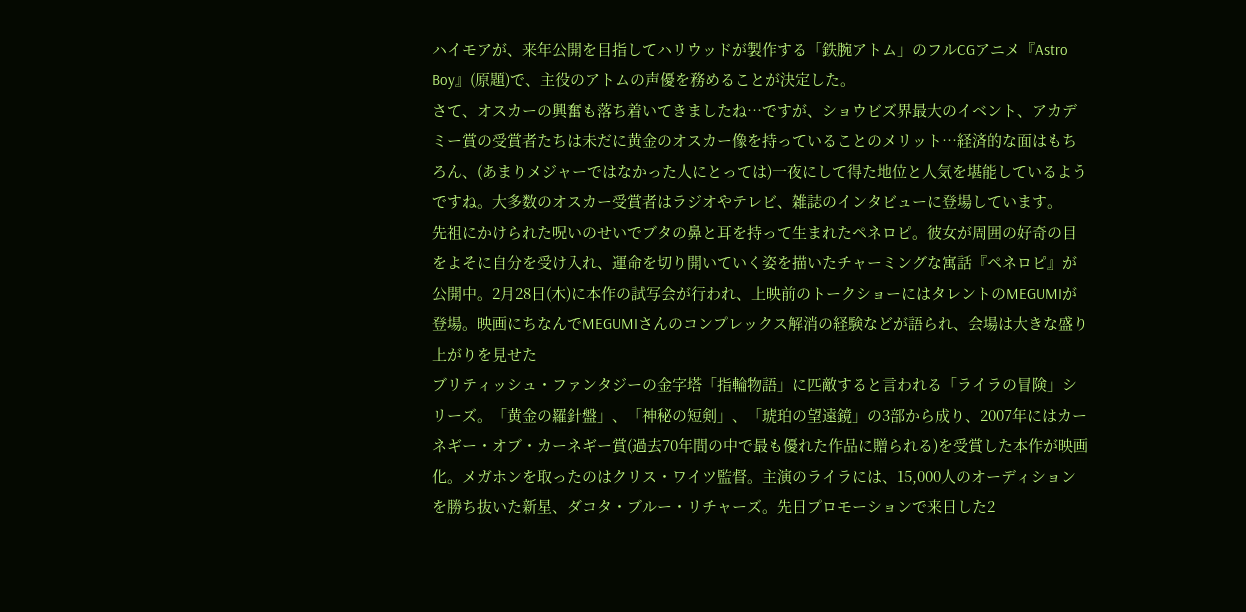ハイモアが、来年公開を目指してハリウッドが製作する「鉄腕アトム」のフルCGアニメ『Astro Boy』(原題)で、主役のアトムの声優を務めることが決定した。
さて、オスカーの興奮も落ち着いてきましたね…ですが、ショウビズ界最大のイベント、アカデミー賞の受賞者たちは未だに黄金のオスカー像を持っていることのメリット…経済的な面はもちろん、(あまりメジャーではなかった人にとっては)一夜にして得た地位と人気を堪能しているようですね。大多数のオスカー受賞者はラジオやテレビ、雑誌のインタビューに登場しています。
先祖にかけられた呪いのせいでブタの鼻と耳を持って生まれたペネロピ。彼女が周囲の好奇の目をよそに自分を受け入れ、運命を切り開いていく姿を描いたチャーミングな寓話『ペネロピ』が公開中。2月28日(木)に本作の試写会が行われ、上映前のトークショーにはタレントのMEGUMIが登場。映画にちなんでMEGUMIさんのコンプレックス解消の経験などが語られ、会場は大きな盛り上がりを見せた
ブリティッシュ・ファンタジーの金字塔「指輪物語」に匹敵すると言われる「ライラの冒険」シリーズ。「黄金の羅針盤」、「神秘の短剣」、「琥珀の望遠鏡」の3部から成り、2007年にはカーネギー・オブ・カーネギー賞(過去70年間の中で最も優れた作品に贈られる)を受賞した本作が映画化。メガホンを取ったのはクリス・ワイツ監督。主演のライラには、15,000人のオーディションを勝ち抜いた新星、ダコタ・ブルー・リチャーズ。先日プロモーションで来日した2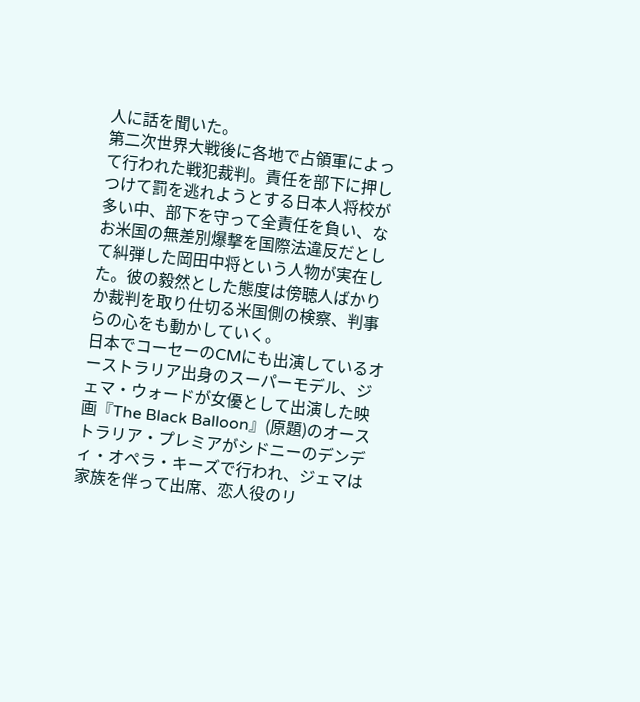人に話を聞いた。
第二次世界大戦後に各地で占領軍によって行われた戦犯裁判。責任を部下に押しつけて罰を逃れようとする日本人将校が多い中、部下を守って全責任を負い、なお米国の無差別爆撃を国際法違反だとして糾弾した岡田中将という人物が実在した。彼の毅然とした態度は傍聴人ばかりか裁判を取り仕切る米国側の検察、判事らの心をも動かしていく。
日本でコーセーのCMにも出演しているオーストラリア出身のスーパーモデル、ジェマ・ウォードが女優として出演した映画『The Black Balloon』(原題)のオーストラリア・プレミアがシドニーのデンディ・オペラ・キーズで行われ、ジェマは家族を伴って出席、恋人役のリ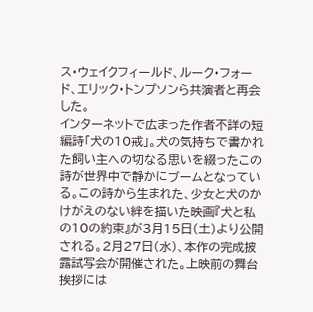ス・ウェイクフィールド、ルーク・フォード、エリック・トンプソンら共演者と再会した。
インターネットで広まった作者不詳の短編詩「犬の10戒」。犬の気持ちで書かれた飼い主への切なる思いを綴ったこの詩が世界中で静かにブームとなっている。この詩から生まれた、少女と犬のかけがえのない絆を描いた映画『犬と私の10の約束』が3月15日(土)より公開される。2月27日(水)、本作の完成披露試写会が開催された。上映前の舞台挨拶には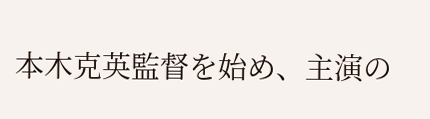本木克英監督を始め、主演の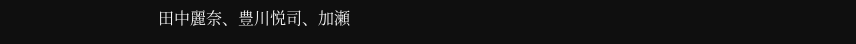田中麗奈、豊川悦司、加瀬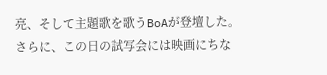亮、そして主題歌を歌うBoAが登壇した。さらに、この日の試写会には映画にちな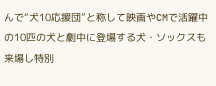んで“犬10応援団”と称して映画やCMで活躍中の10匹の犬と劇中に登場する犬・ソックスも来場し特別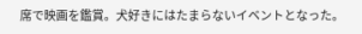席で映画を鑑賞。犬好きにはたまらないイベントとなった。